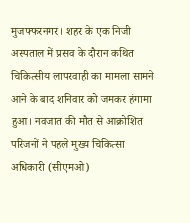मुजफ्फरनगर। शहर के एक निजी अस्पताल में प्रसव के दौरान कथित चिकित्सीय लापरवाही का मामला सामने आने के बाद शनिवार को जमकर हंगामा हुआ। नवजात की मौत से आक्रोशित परिजनों ने पहले मुख्य चिकित्सा अधिकारी (सीएमओ)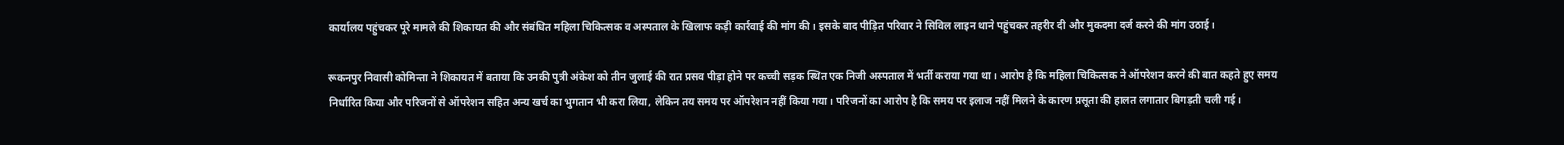कार्यालय पहुंचकर पूरे मामले की शिकायत की और संबंधित महिला चिकित्सक व अस्पताल के खिलाफ कड़ी कार्रवाई की मांग की। इसके बाद पीड़ित परिवार ने सिविल लाइन थाने पहुंचकर तहरीर दी और मुकदमा दर्ज करने की मांग उठाई।

रूकनपुर निवासी कोमिन्ता ने शिकायत में बताया कि उनकी पुत्री अंकेश को तीन जुलाई की रात प्रसव पीड़ा होने पर कच्ची सड़क स्थित एक निजी अस्पताल में भर्ती कराया गया था। आरोप है कि महिला चिकित्सक ने ऑपरेशन करने की बात कहते हुए समय निर्धारित किया और परिजनों से ऑपरेशन सहित अन्य खर्च का भुगतान भी करा लिया, लेकिन तय समय पर ऑपरेशन नहीं किया गया। परिजनों का आरोप है कि समय पर इलाज नहीं मिलने के कारण प्रसूता की हालत लगातार बिगड़ती चली गई।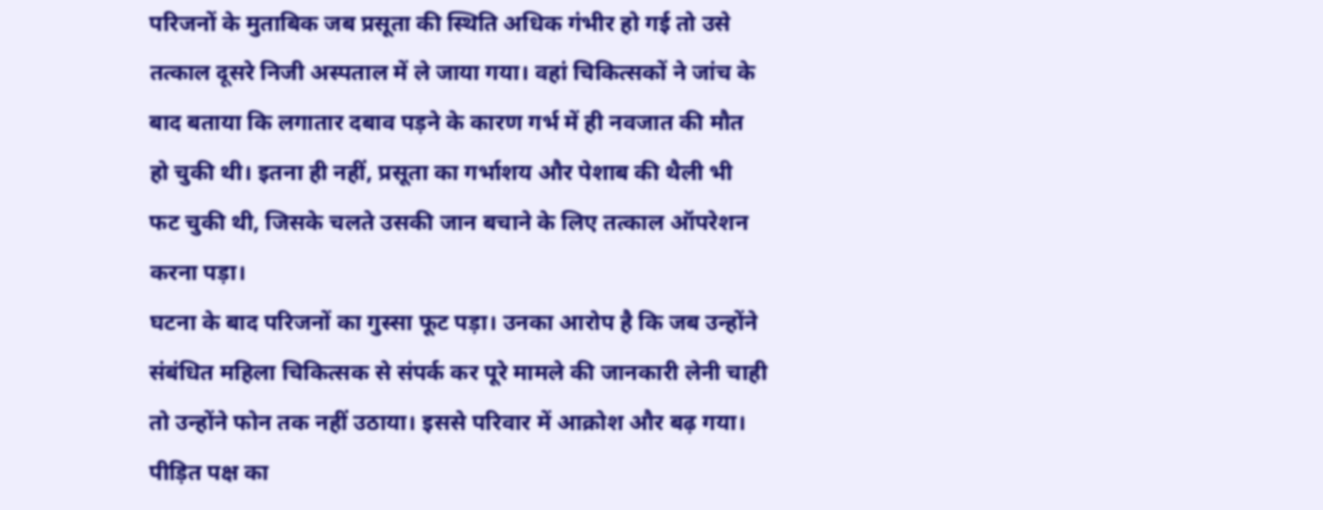परिजनों के मुताबिक जब प्रसूता की स्थिति अधिक गंभीर हो गई तो उसे तत्काल दूसरे निजी अस्पताल में ले जाया गया। वहां चिकित्सकों ने जांच के बाद बताया कि लगातार दबाव पड़ने के कारण गर्भ में ही नवजात की मौत हो चुकी थी। इतना ही नहीं, प्रसूता का गर्भाशय और पेशाब की थैली भी फट चुकी थी, जिसके चलते उसकी जान बचाने के लिए तत्काल ऑपरेशन करना पड़ा।
घटना के बाद परिजनों का गुस्सा फूट पड़ा। उनका आरोप है कि जब उन्होंने संबंधित महिला चिकित्सक से संपर्क कर पूरे मामले की जानकारी लेनी चाही तो उन्होंने फोन तक नहीं उठाया। इससे परिवार में आक्रोश और बढ़ गया। पीड़ित पक्ष का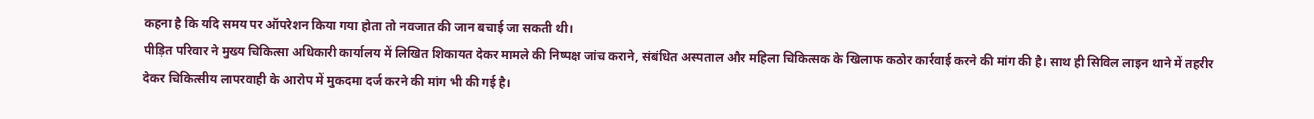कहना है कि यदि समय पर ऑपरेशन किया गया होता तो नवजात की जान बचाई जा सकती थी।
पीड़ित परिवार ने मुख्य चिकित्सा अधिकारी कार्यालय में लिखित शिकायत देकर मामले की निष्पक्ष जांच कराने, संबंधित अस्पताल और महिला चिकित्सक के खिलाफ कठोर कार्रवाई करने की मांग की है। साथ ही सिविल लाइन थाने में तहरीर देकर चिकित्सीय लापरवाही के आरोप में मुकदमा दर्ज करने की मांग भी की गई है।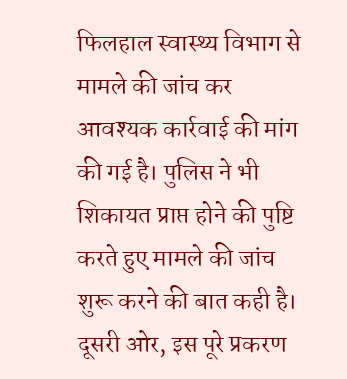फिलहाल स्वास्थ्य विभाग से मामले की जांच कर आवश्यक कार्रवाई की मांग की गई है। पुलिस ने भी शिकायत प्राप्त होने की पुष्टि करते हुए मामले की जांच शुरू करने की बात कही है। दूसरी ओर, इस पूरे प्रकरण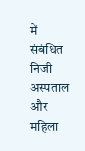में संबंधित निजी अस्पताल और महिला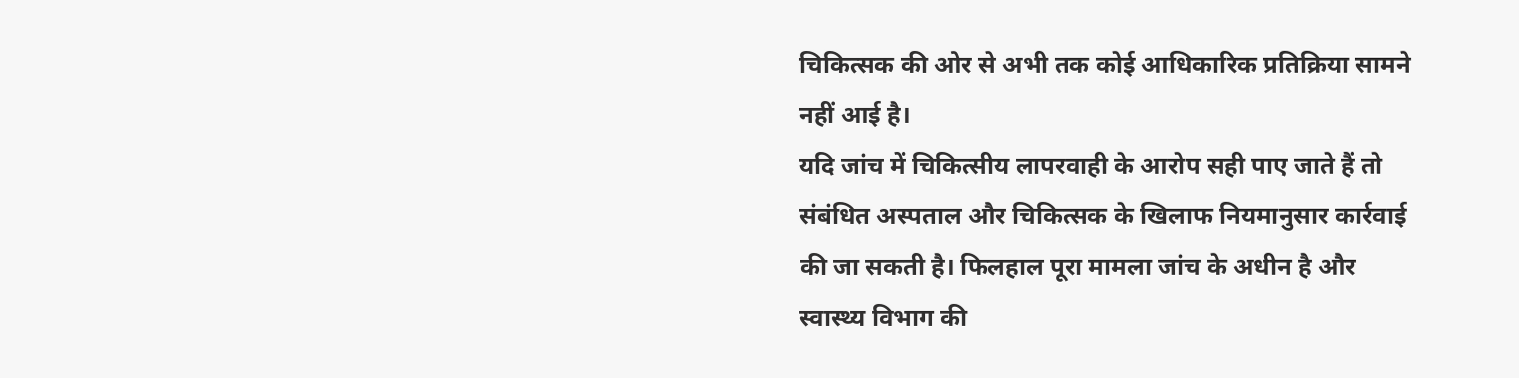चिकित्सक की ओर से अभी तक कोई आधिकारिक प्रतिक्रिया सामने नहीं आई है।
यदि जांच में चिकित्सीय लापरवाही के आरोप सही पाए जाते हैं तो संबंधित अस्पताल और चिकित्सक के खिलाफ नियमानुसार कार्रवाई की जा सकती है। फिलहाल पूरा मामला जांच के अधीन है और स्वास्थ्य विभाग की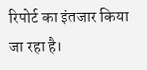रिपोर्ट का इंतजार किया जा रहा है।